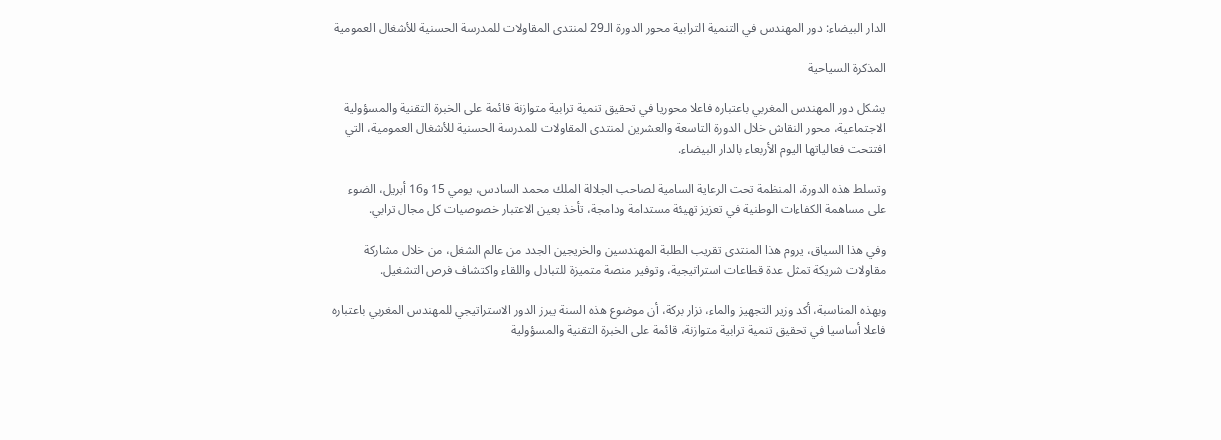الدار البيضاء: دور المهندس في التنمية الترابية محور الدورة الـ29 لمنتدى المقاولات للمدرسة الحسنية للأشغال العمومية

المذكرة السياحية

يشكل دور المهندس المغربي باعتباره فاعلا محوريا في تحقيق تنمية ترابية متوازنة قائمة على الخبرة التقنية والمسؤولية الاجتماعية، محور النقاش خلال الدورة التاسعة والعشرين لمنتدى المقاولات للمدرسة الحسنية للأشغال العمومية، التي افتتحت فعالياتها اليوم الأربعاء بالدار البيضاء.

وتسلط هذه الدورة، المنظمة تحت الرعاية السامية لصاحب الجلالة الملك محمد السادس، يومي 15 و16 أبريل، الضوء على مساهمة الكفاءات الوطنية في تعزيز تهيئة مستدامة ودامجة، تأخذ بعين الاعتبار خصوصيات كل مجال ترابي.

وفي هذا السياق، يروم هذا المنتدى تقريب الطلبة المهندسين والخريجين الجدد من عالم الشغل، من خلال مشاركة مقاولات شريكة تمثل عدة قطاعات استراتيجية، وتوفير منصة متميزة للتبادل واللقاء واكتشاف فرص التشغيل.

وبهذه المناسبة، أكد وزير التجهيز والماء، نزار بركة، أن موضوع هذه السنة يبرز الدور الاستراتيجي للمهندس المغربي باعتباره فاعلا أساسيا في تحقيق تنمية ترابية متوازنة، قائمة على الخبرة التقنية والمسؤولية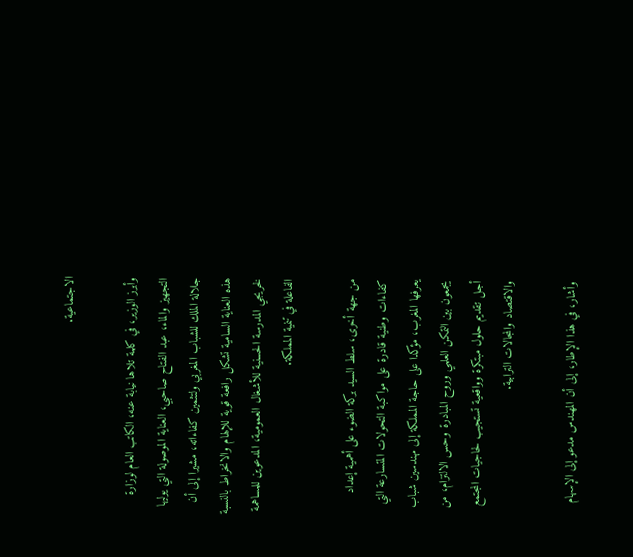الاجتماعية.

وأبرز الوزير، في كلمة تلاها نيابة عنه، الكاتب العام لوزارة التجهيز والماء، عبد الفتاح صاحبي، العناية الموصولة التي يوليها جلالة الملك للشباب المغربي ولتثمين كفاءاته، مشيرا إلى أن هذه العناية السامية تشكل رافعة قوية للإلهام والانخراط بالنسبة لخريجي المدرسة الحسنية للأشغال العمومية، المدعوين للمساهمة الفاعلة في تنمية المملكة.

من جهة أخرى، سلط السيد بركة الضوء على أهمية إعداد كفاءات وطنية قادرة على مواكبة التحولات المتسارعة التي يعرفها المغرب، مؤكدا على حاجة المملكة إلى مهندسين شباب يجمعون بين التمكن العلمي وروح المبادرة وحس الالتزام، من أجل تقديم حلول مبتكرة وواقعية تستجيب لحاجيات المجتمع والاقتصاد والمجالات الترابية.

وأشار، في هذا الإطار، إلى أن المهندس مدعو إلى الإسهام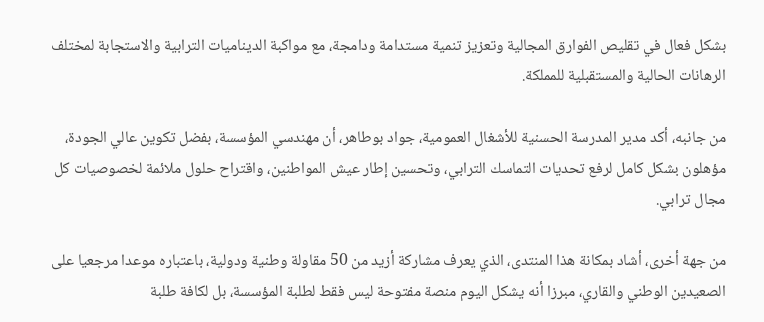بشكل فعال في تقليص الفوارق المجالية وتعزيز تنمية مستدامة ودامجة، مع مواكبة الديناميات الترابية والاستجابة لمختلف الرهانات الحالية والمستقبلية للمملكة.

من جانبه، أكد مدير المدرسة الحسنية للأشغال العمومية، جواد بوطاهر، أن مهندسي المؤسسة، بفضل تكوين عالي الجودة، مؤهلون بشكل كامل لرفع تحديات التماسك الترابي، وتحسين إطار عيش المواطنين، واقتراح حلول ملائمة لخصوصيات كل مجال ترابي.

من جهة أخرى، أشاد بمكانة هذا المنتدى، الذي يعرف مشاركة أزيد من 50 مقاولة وطنية ودولية، باعتباره موعدا مرجعيا على الصعيدين الوطني والقاري، مبرزا أنه يشكل اليوم منصة مفتوحة ليس فقط لطلبة المؤسسة، بل لكافة طلبة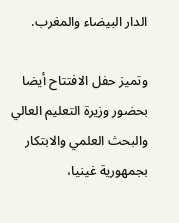الدار البيضاء والمغرب.

وتميز حفل الافتتاح أيضا بحضور وزيرة التعليم العالي والبحث العلمي والابتكار بجمهورية غينيا،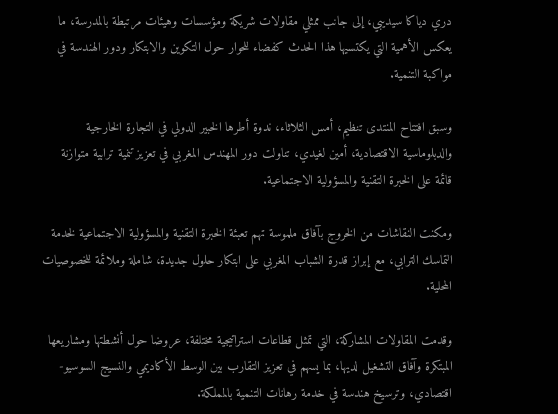دري دياكا سيديبي، إلى جانب ممثلي مقاولات شريكة ومؤسسات وهيئات مرتبطة بالمدرسة، ما يعكس الأهمية التي يكتسيها هذا الحدث كفضاء للحوار حول التكوين والابتكار ودور الهندسة في مواكبة التنمية.

وسبق افتتاح المنتدى تنظيم، أمس الثلاثاء، ندوة أطرها الخبير الدولي في التجارة الخارجية والدبلوماسية الاقتصادية، أمين لغيدي، تناولت دور المهندس المغربي في تعزيز تنمية ترابية متوازنة قائمة على الخبرة التقنية والمسؤولية الاجتماعية.

ومكنت النقاشات من الخروج بآفاق ملموسة تهم تعبئة الخبرة التقنية والمسؤولية الاجتماعية لخدمة التماسك الترابي، مع إبراز قدرة الشباب المغربي على ابتكار حلول جديدة، شاملة وملائمة للخصوصيات المحلية.

وقدمت المقاولات المشاركة، التي تمثل قطاعات استراتيجية مختلفة، عروضا حول أنشطتها ومشاريعها المبتكرة وآفاق التشغيل لديها، بما يسهم في تعزيز التقارب بين الوسط الأكاديمي والنسيج السوسيو-اقتصادي، وترسيخ هندسة في خدمة رهانات التنمية بالمملكة.